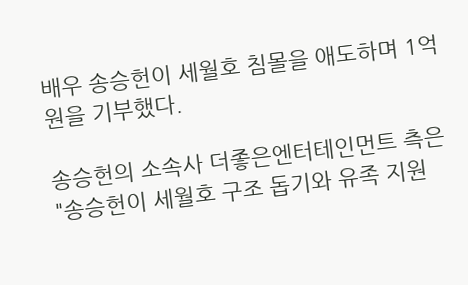배우 송승헌이 세월호 침몰을 애도하며 1억원을 기부했다.

송승헌의 소속사 더좋은엔터테인먼트 측은 "송승헌이 세월호 구조 돕기와 유족 지원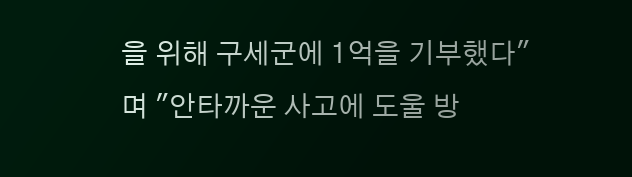을 위해 구세군에 1억을 기부했다"며 "안타까운 사고에 도울 방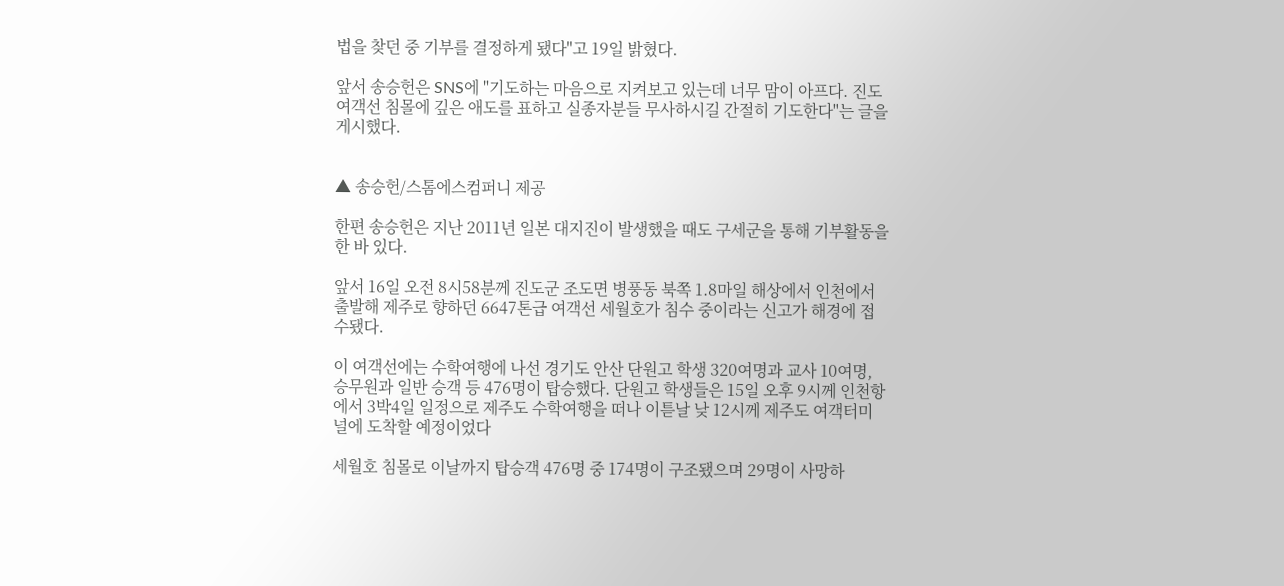법을 찾던 중 기부를 결정하게 됐다"고 19일 밝혔다.

앞서 송승헌은 SNS에 "기도하는 마음으로 지켜보고 있는데 너무 맘이 아프다. 진도 여객선 침몰에 깊은 애도를 표하고 실종자분들 무사하시길 간절히 기도한다"는 글을 게시했다.


▲ 송승헌/스톰에스컴퍼니 제공

한편 송승헌은 지난 2011년 일본 대지진이 발생했을 때도 구세군을 통해 기부활동을 한 바 있다.

앞서 16일 오전 8시58분께 진도군 조도면 병풍동 북쪽 1.8마일 해상에서 인천에서 출발해 제주로 향하던 6647톤급 여객선 세월호가 침수 중이라는 신고가 해경에 접수됐다.

이 여객선에는 수학여행에 나선 경기도 안산 단원고 학생 320여명과 교사 10여명, 승무원과 일반 승객 등 476명이 탑승했다. 단원고 학생들은 15일 오후 9시께 인천항에서 3박4일 일정으로 제주도 수학여행을 떠나 이튿날 낮 12시께 제주도 여객터미널에 도착할 예정이었다

세월호 침몰로 이날까지 탑승객 476명 중 174명이 구조됐으며 29명이 사망하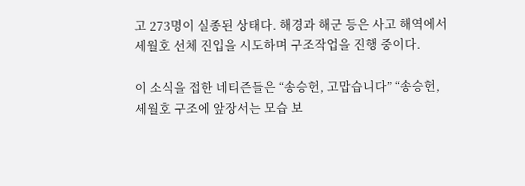고 273명이 실종된 상태다. 해경과 해군 등은 사고 해역에서 세월호 선체 진입을 시도하며 구조작업을 진행 중이다.

이 소식을 접한 네티즌들은 “송승헌, 고맙습니다” “송승헌, 세월호 구조에 앞장서는 모습 보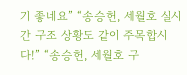기 좋네요” “송승헌, 세월호 실시간 구조 상황도 같이 주목합시다!” “송승헌, 세월호 구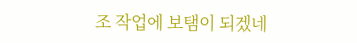조 작업에 보탬이 되겠네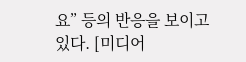요” 등의 반응을 보이고 있다. [미디어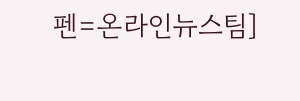펜=온라인뉴스팀]